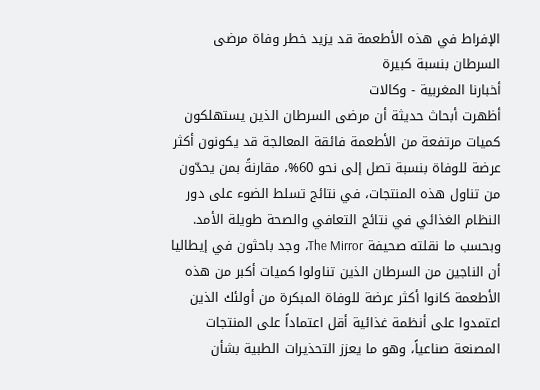الإفراط في هذه الأطعمة قد يزيد خطر وفاة مرضى السرطان بنسبة كبيرة
أخبارنا المغربية - وكالات
أظهرت أبحاث حديثة أن مرضى السرطان الذين يستهلكون كميات مرتفعة من الأطعمة فائقة المعالجة قد يكونون أكثر عرضة للوفاة بنسبة تصل إلى نحو 60%، مقارنةً بمن يحدّون من تناول هذه المنتجات، في نتائج تسلط الضوء على دور النظام الغذائي في نتائج التعافي والصحة طويلة الأمد.
وبحسب ما نقلته صحيفة The Mirror، وجد باحثون في إيطاليا أن الناجين من السرطان الذين تناولوا كميات أكبر من هذه الأطعمة كانوا أكثر عرضة للوفاة المبكرة من أولئك الذين اعتمدوا على أنظمة غذائية أقل اعتماداً على المنتجات المصنعة صناعياً، وهو ما يعزز التحذيرات الطبية بشأن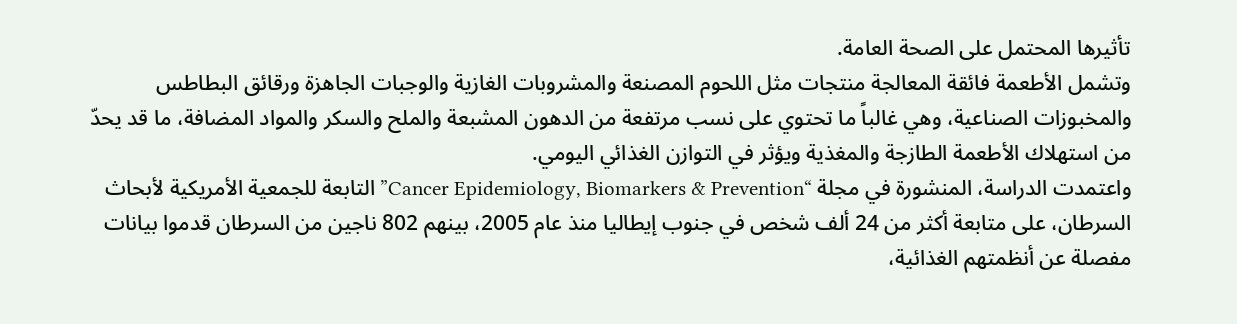تأثيرها المحتمل على الصحة العامة.
وتشمل الأطعمة فائقة المعالجة منتجات مثل اللحوم المصنعة والمشروبات الغازية والوجبات الجاهزة ورقائق البطاطس والمخبوزات الصناعية، وهي غالباً ما تحتوي على نسب مرتفعة من الدهون المشبعة والملح والسكر والمواد المضافة، ما قد يحدّ من استهلاك الأطعمة الطازجة والمغذية ويؤثر في التوازن الغذائي اليومي.
واعتمدت الدراسة، المنشورة في مجلة “Cancer Epidemiology, Biomarkers & Prevention” التابعة للجمعية الأمريكية لأبحاث السرطان، على متابعة أكثر من 24 ألف شخص في جنوب إيطاليا منذ عام 2005، بينهم 802 ناجين من السرطان قدموا بيانات مفصلة عن أنظمتهم الغذائية،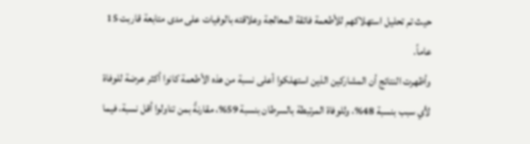حيث تم تحليل استهلاكهم للأطعمة فائقة المعالجة وعلاقته بالوفيات على مدى متابعة قاربت 15 عاماً.
وأظهرت النتائج أن المشاركين الذين استهلكوا أعلى نسبة من هذه الأطعمة كانوا أكثر عرضة للوفاة لأي سبب بنسبة 48%، وللوفاة المرتبطة بالسرطان بنسبة 59%، مقارنةً بمن تناولوا أقل نسبة، فيما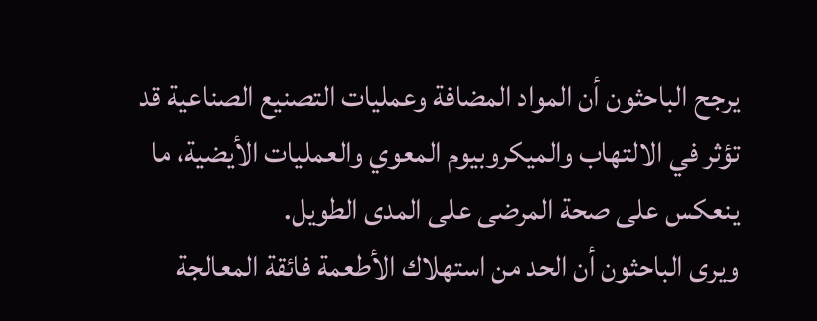يرجح الباحثون أن المواد المضافة وعمليات التصنيع الصناعية قد تؤثر في الالتهاب والميكروبيوم المعوي والعمليات الأيضية، ما ينعكس على صحة المرضى على المدى الطويل.
ويرى الباحثون أن الحد من استهلاك الأطعمة فائقة المعالجة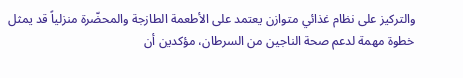والتركيز على نظام غذائي متوازن يعتمد على الأطعمة الطازجة والمحضّرة منزلياً قد يمثل خطوة مهمة لدعم صحة الناجين من السرطان، مؤكدين أن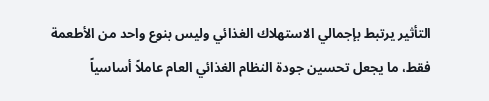التأثير يرتبط بإجمالي الاستهلاك الغذائي وليس بنوع واحد من الأطعمة فقط، ما يجعل تحسين جودة النظام الغذائي العام عاملاً أساسياً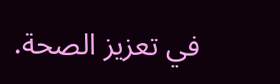في تعزيز الصحة.